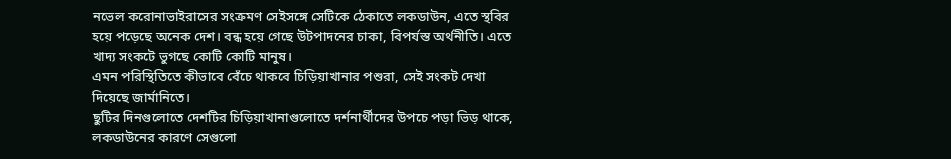নভেল করোনাভাইরাসের সংক্রমণ সেইসঙ্গে সেটিকে ঠেকাতে লকডাউন, এতে স্থবির হয়ে পড়েছে অনেক দেশ। বন্ধ হয়ে গেছে উটপাদনের চাকা, বিপর্যস্ত অর্থনীতি। এতে খাদ্য সংকটে ভুগছে কোটি কোটি মানুষ।
এমন পরিস্থিতিতে কীভাবে বেঁচে থাকবে চিড়িয়াখানার পশুরা, সেই সংকট দেখা দিয়েছে জার্মানিতে।
ছুটির দিনগুলোতে দেশটির চিড়িয়াখানাগুলোতে দর্শনার্থীদের উপচে পড়া ভিড় থাকে, লকডাউনের কারণে সেগুলো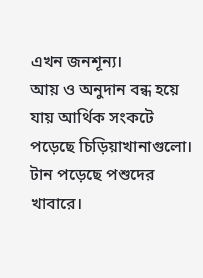এখন জনশূন্য।
আয় ও অনুদান বন্ধ হয়ে যায় আর্থিক সংকটে পড়েছে চিড়িয়াখানাগুলো। টান পড়েছে পশুদের খাবারে।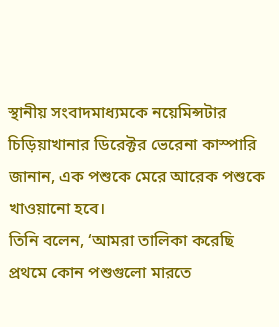স্থানীয় সংবাদমাধ্যমকে নয়েমিন্সটার চিড়িয়াখানার ডিরেক্টর ভেরেনা কাস্পারি জানান, এক পশুকে মেরে আরেক পশুকে খাওয়ানো হবে।
তিনি বলেন, ‘আমরা তালিকা করেছি প্রথমে কোন পশুগুলো মারতে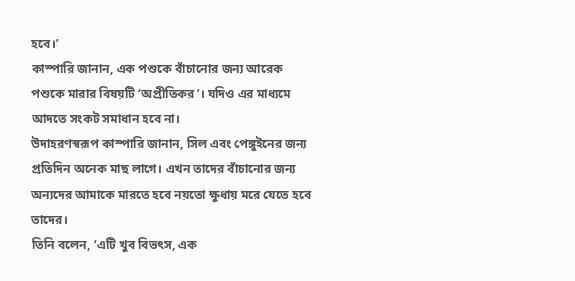হবে।’
কাস্পারি জানান, এক পশুকে বাঁচানোর জন্য আরেক পশুকে মারার বিষয়টি ‘অপ্রীতিকর’। যদিও এর মাধ্যমে আদতে সংকট সমাধান হবে না।
উদাহরণস্বরূপ কাস্পারি জানান, সিল এবং পেঙ্গুইনের জন্য প্রতিদিন অনেক মাছ লাগে। এখন তাদের বাঁচানোর জন্য অন্যদের আমাকে মারতে হবে নয়তো ক্ষুধায় মরে যেতে হবে তাদের।
তিনি বলেন, ‘এটি খুব বিভৎস, এক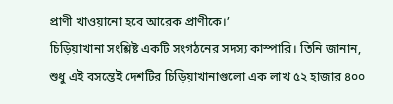প্রাণী খাওয়ানো হবে আরেক প্রাণীকে।’
চিড়িয়াখানা সংশ্লিষ্ট একটি সংগঠনের সদস্য কাস্পারি। তিনি জানান, শুধু এই বসন্তেই দেশটির চিড়িয়াখানাগুলো এক লাখ ৫২ হাজার ৪০০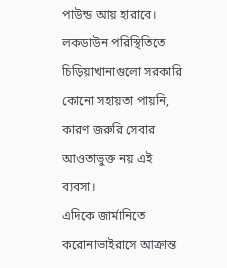পাউন্ড আয় হারাবে।
লকডাউন পরিস্থিতিতে চিড়িয়াখানাগুলো সরকারি কোনো সহায়তা পায়নি, কারণ জরুরি সেবার আওতাভুক্ত নয় এই ব্যবসা।
এদিকে জার্মানিতে করোনাভাইরাসে আক্রান্ত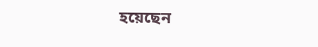হয়েছেন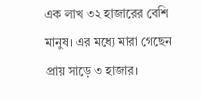এক লাখ ৩২ হাজারের বেশি মানুষ। এর মধ্যে মারা গেছেন প্রায় সাড়ে ৩ হাজার।